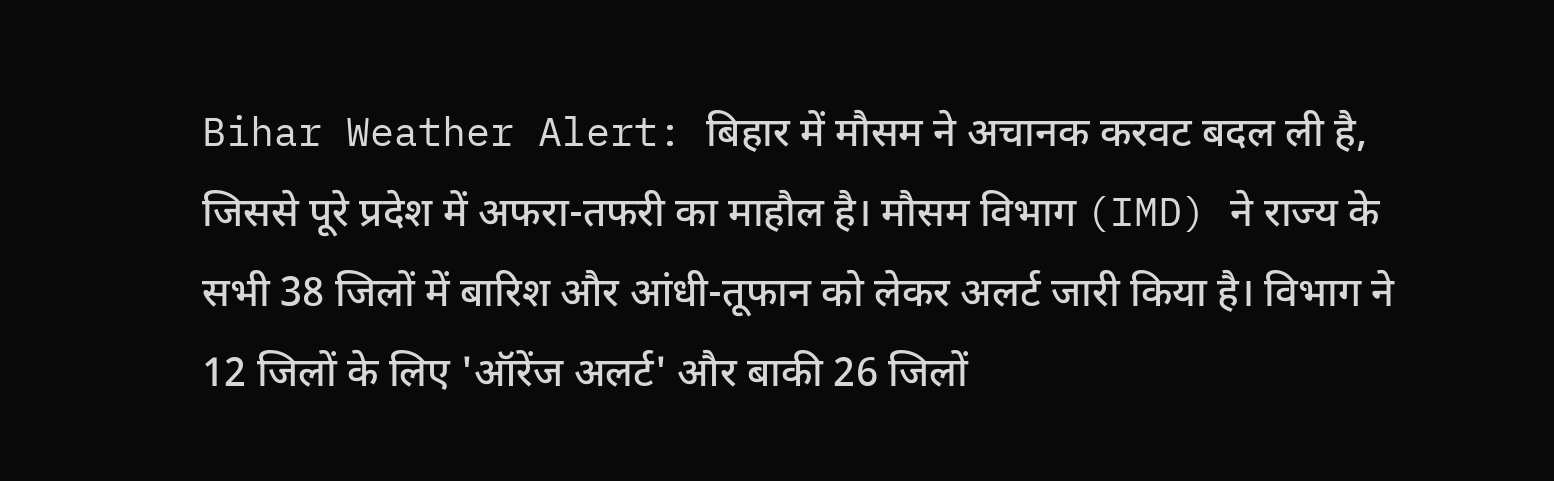Bihar Weather Alert: बिहार में मौसम ने अचानक करवट बदल ली है, जिससे पूरे प्रदेश में अफरा-तफरी का माहौल है। मौसम विभाग (IMD) ने राज्य के सभी 38 जिलों में बारिश और आंधी-तूफान को लेकर अलर्ट जारी किया है। विभाग ने 12 जिलों के लिए 'ऑरेंज अलर्ट' और बाकी 26 जिलों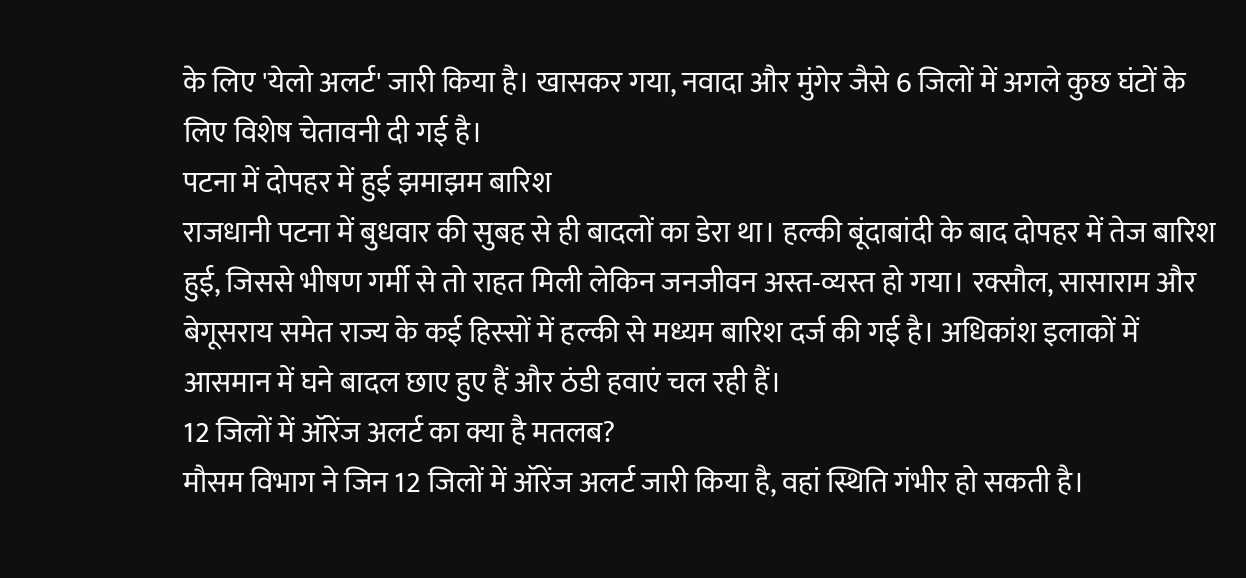के लिए 'येलो अलर्ट' जारी किया है। खासकर गया, नवादा और मुंगेर जैसे 6 जिलों में अगले कुछ घंटों के लिए विशेष चेतावनी दी गई है।
पटना में दोपहर में हुई झमाझम बारिश
राजधानी पटना में बुधवार की सुबह से ही बादलों का डेरा था। हल्की बूंदाबांदी के बाद दोपहर में तेज बारिश हुई, जिससे भीषण गर्मी से तो राहत मिली लेकिन जनजीवन अस्त-व्यस्त हो गया। रक्सौल, सासाराम और बेगूसराय समेत राज्य के कई हिस्सों में हल्की से मध्यम बारिश दर्ज की गई है। अधिकांश इलाकों में आसमान में घने बादल छाए हुए हैं और ठंडी हवाएं चल रही हैं।
12 जिलों में ऑरेंज अलर्ट का क्या है मतलब?
मौसम विभाग ने जिन 12 जिलों में ऑरेंज अलर्ट जारी किया है, वहां स्थिति गंभीर हो सकती है।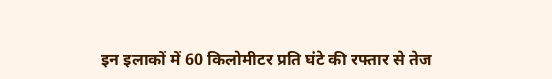इन इलाकों में 60 किलोमीटर प्रति घंटे की रफ्तार से तेज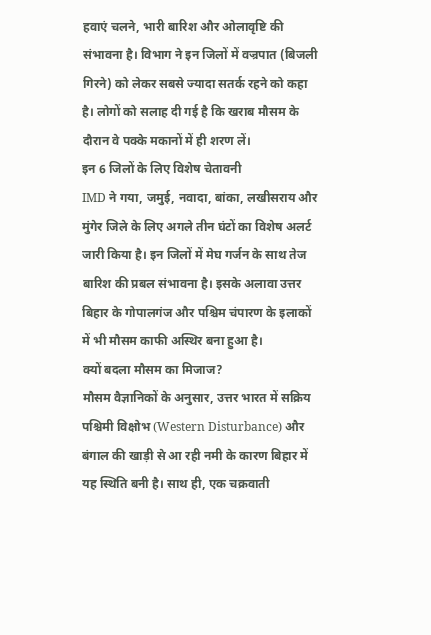हवाएं चलने, भारी बारिश और ओलावृष्टि की संभावना है। विभाग ने इन जिलों में वज्रपात (बिजली गिरने) को लेकर सबसे ज्यादा सतर्क रहने को कहा है। लोगों को सलाह दी गई है कि खराब मौसम के दौरान वे पक्के मकानों में ही शरण लें।
इन 6 जिलों के लिए विशेष चेतावनी
IMD ने गया, जमुई, नवादा, बांका, लखीसराय और मुंगेर जिले के लिए अगले तीन घंटों का विशेष अलर्ट जारी किया है। इन जिलों में मेघ गर्जन के साथ तेज बारिश की प्रबल संभावना है। इसके अलावा उत्तर बिहार के गोपालगंज और पश्चिम चंपारण के इलाकों में भी मौसम काफी अस्थिर बना हुआ है।
क्यों बदला मौसम का मिजाज?
मौसम वैज्ञानिकों के अनुसार, उत्तर भारत में सक्रिय पश्चिमी विक्षोभ (Western Disturbance) और बंगाल की खाड़ी से आ रही नमी के कारण बिहार में यह स्थिति बनी है। साथ ही, एक चक्रवाती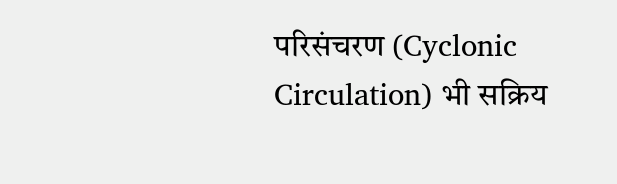परिसंचरण (Cyclonic Circulation) भी सक्रिय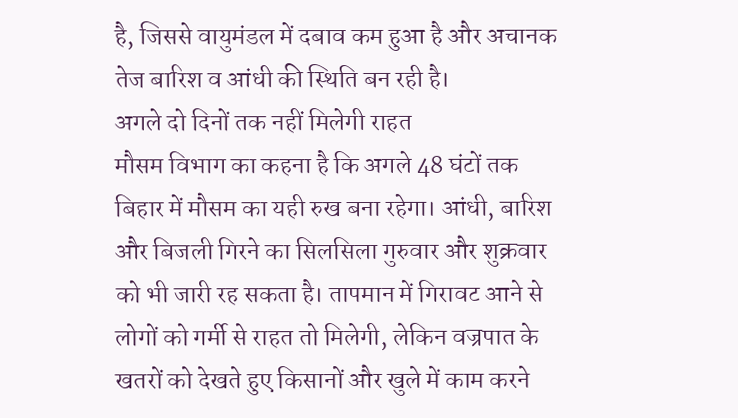है, जिससे वायुमंडल में दबाव कम हुआ है और अचानक तेज बारिश व आंधी की स्थिति बन रही है।
अगले दो दिनों तक नहीं मिलेगी राहत
मौसम विभाग का कहना है कि अगले 48 घंटों तक बिहार में मौसम का यही रुख बना रहेगा। आंधी, बारिश और बिजली गिरने का सिलसिला गुरुवार और शुक्रवार को भी जारी रह सकता है। तापमान में गिरावट आने से लोगों को गर्मी से राहत तो मिलेगी, लेकिन वज्रपात के खतरों को देखते हुए किसानों और खुले में काम करने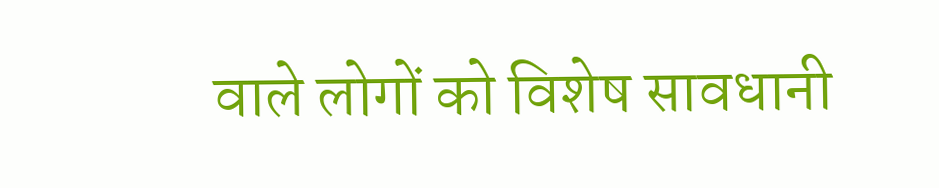वाले लोगों को विशेष सावधानी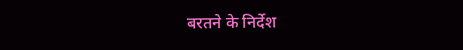बरतने के निर्देश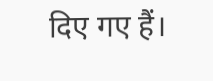दिए गए हैं।